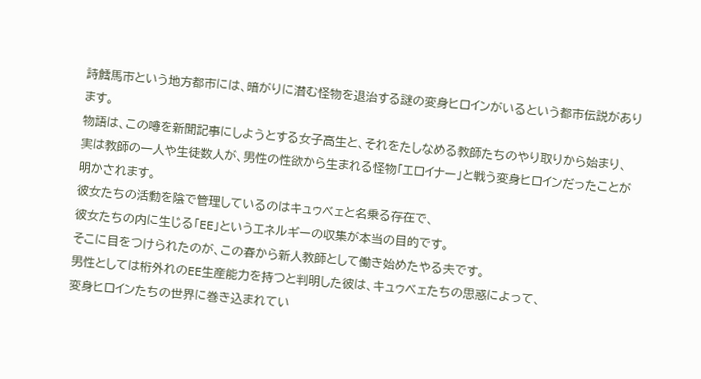詩鱈馬市という地方都市には、暗がりに潜む怪物を退治する謎の変身ヒロインがいるという都市伝説があります。
物語は、この噂を新聞記事にしようとする女子高生と、それをたしなめる教師たちのやり取りから始まり、
実は教師の一人や生徒数人が、男性の性欲から生まれる怪物「エロイナー」と戦う変身ヒロインだったことが明かされます。
彼女たちの活動を陰で管理しているのはキュゥベェと名乗る存在で、
彼女たちの内に生じる「EE」というエネルギーの収集が本当の目的です。
そこに目をつけられたのが、この春から新人教師として働き始めたやる夫です。
男性としては桁外れのEE生産能力を持つと判明した彼は、キュゥベェたちの思惑によって、
変身ヒロインたちの世界に巻き込まれてい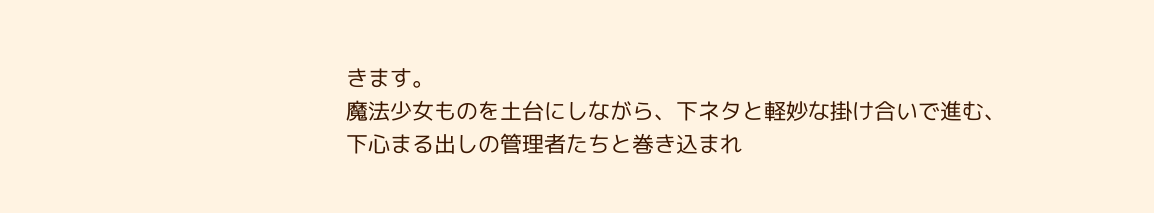きます。
魔法少女ものを土台にしながら、下ネタと軽妙な掛け合いで進む、
下心まる出しの管理者たちと巻き込まれ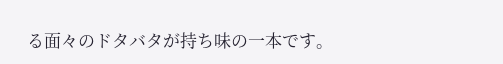る面々のドタバタが持ち味の一本です。